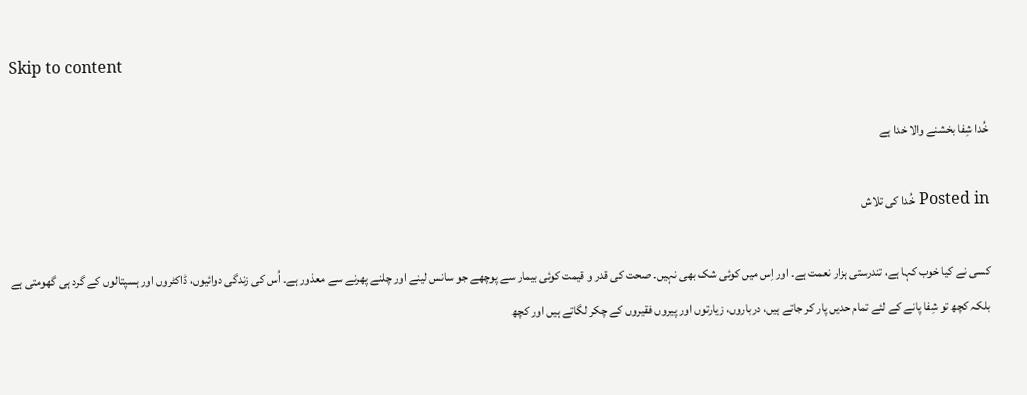Skip to content

خُدا شِفا بخشنے والا خدا ہے

Posted in خُدا کی تلاش

کسی نے کیا خوب کہا ہے، تندرستی ہزار نعمت ہے۔ اور اِس میں کوئی شک بھی نہیں۔ صحت کی قدر و قیمت کوئی بیمار سے پوچھے جو سانس لینے اور چلنے پھرنے سے معذور ہے۔ اُس کی زندگی دوائیوں، ڈاکٹروں اور ہسپتالوں کے گرد ہی گھومتی ہے بلکہ کچھ تو شِفا پانے کے لئے تمام حدیں پار کر جاتے ہیں، درباروں، زیارتوں اور پیروں فقیروں کے چکر لگاتے ہیں اور کچھ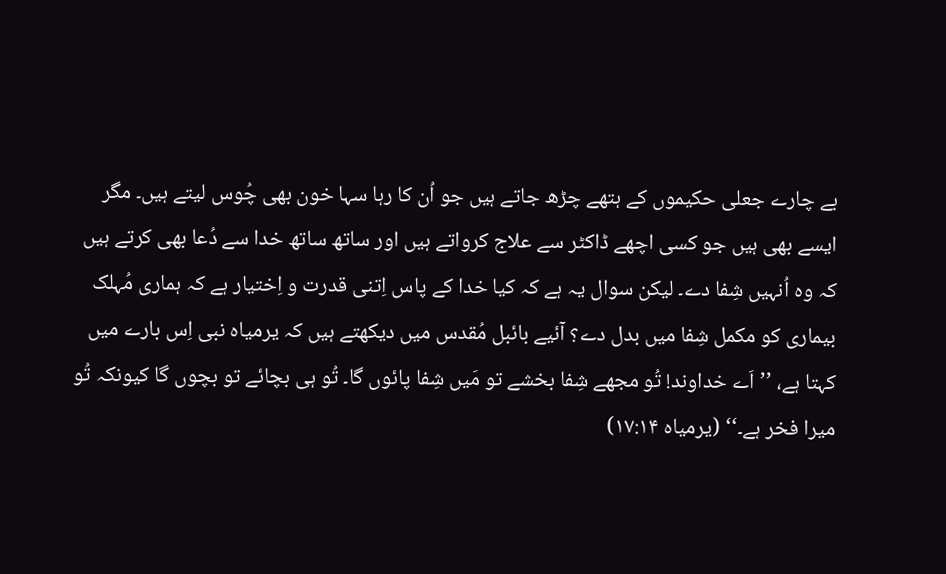بے چارے جعلی حکیموں کے ہتھے چڑھ جاتے ہیں جو اُن کا رہا سہا خون بھی چُوس لیتے ہیں۔ مگر ایسے بھی ہیں جو کسی اچھے ڈاکٹر سے علاج کرواتے ہیں اور ساتھ ساتھ خدا سے دُعا بھی کرتے ہیں کہ وہ اُنہیں شِفا دے۔ لیکن سوال یہ ہے کہ کیا خدا کے پاس اِتنی قدرت و اِختیار ہے کہ ہماری مُہلک بیماری کو مکمل شِفا میں بدل دے؟ آئیے بائبل مُقدس میں دیکھتے ہیں کہ یرمیاہ نبی اِس بارے میں کہتا ہے، ’’اَے خداوند! تُو مجھے شِفا بخشے تو مَیں شِفا پائوں گا۔ تُو ہی بچائے تو بچوں گا کیونکہ تُو میرا فخر ہے۔‘‘ (یرمیاہ ۱۷:۱۴)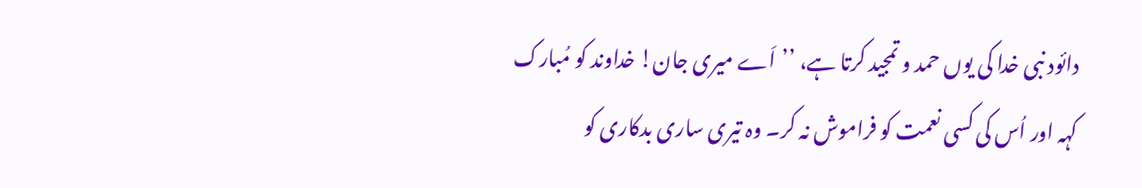دائود نبی خدا کی یوں حمد و تمجید کرتا ہے، ’’اَے میری جان! خداوند کو مُبارک کہہ اور اُس کی کسی نعمت کو فراموش نہ کر۔ وہ تیری ساری بدکاری کو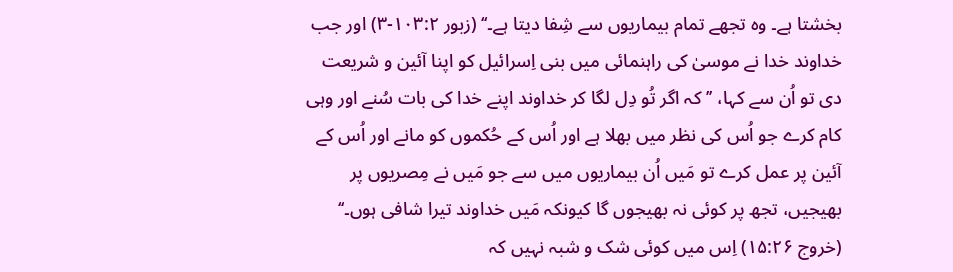بخشتا ہے۔ وہ تجھے تمام بیماریوں سے شِفا دیتا ہے۔‘‘ (زبور ۱۰۳:۲-۳) اور جب خداوند خدا نے موسیٰ کی راہنمائی میں بنی اِسرائیل کو اپنا آئین و شریعت دی تو اُن سے کہا، ’’کہ اگر تُو دِل لگا کر خداوند اپنے خدا کی بات سُنے اور وہی کام کرے جو اُس کی نظر میں بھلا ہے اور اُس کے حُکموں کو مانے اور اُس کے آئین پر عمل کرے تو مَیں اُن بیماریوں میں سے جو مَیں نے مِصریوں پر بھیجیں، تجھ پر کوئی نہ بھیجوں گا کیونکہ مَیں خداوند تیرا شافی ہوں۔‘‘ (خروج ۱۵:۲۶) اِس میں کوئی شک و شبہ نہیں کہ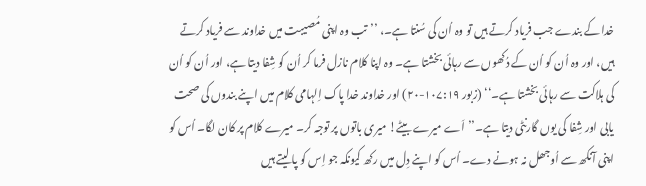خدا کے بندے جب فریاد کرتے ہیں تو وہ اُن کی سُنتا ہے۔، ’’تب وہ اپنی مُصیبت میں خداوند سے فریاد کرتے ہیں، اور وہ اُن کو اُن کے دُکھوں سے رہائی بخشتا ہے۔ وہ اپنا کلام نازل فرما کر اُن کو شِفا دیتا ہے، اور اُن کو اُن کی ہلاکت سے رہائی بخشتا ہے۔‘‘ (زبور ۱۰۷:۱۹-۲۰) اور خداوند خدا پاک اِلہامی کلام میں اپنے بندوں کی صحت یابی اور شِفا کی یوں گارنٹی دیتا ہے۔’’اَے میرے بیٹے! میری باتوں پر توجہ کر۔ میرے کلام پر کان لگا۔ اُس کو اپنی آنکھ سے اُوجھل نہ ہونے دے۔ اُس کو اپنے دِل میں رکھ کیونکہ جو اِس کو پا لیتے ہیں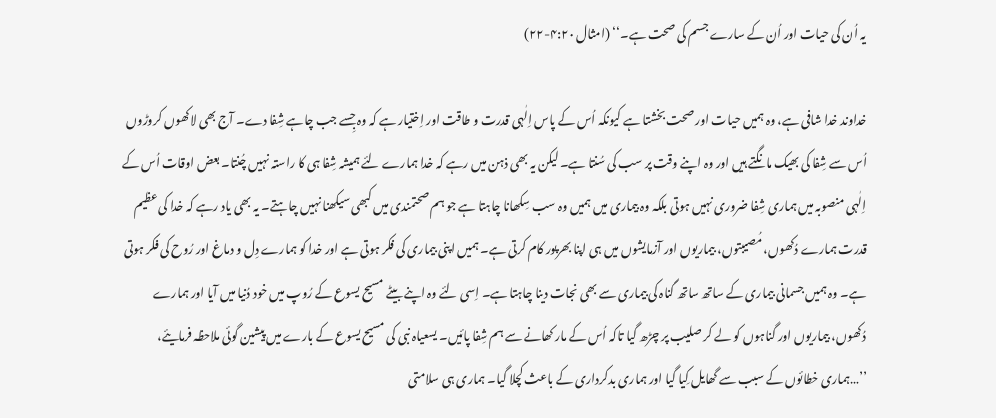یہ اُن کی حیات اور اُن کے سارے جسم کی صحت ہے۔‘‘ (امثال ۴:۲۰-۲۲)

خداوند خدا شافی ہے، وہ ہمیں حیات اور صحت بخشتا ہے کیونکہ اُس کے پاس اِلٰہی قدرت و طاقت اور اِختیار ہے کہ وہ جِسے جب چاہے شِفا دے۔ آج بھی لاکھوں کروڑوں اُس سے شِفا کی بھیک مانگتے ہیں اور وہ اپنے وقت پر سب کی سُنتا ہے۔ لیکن یہ بھی ذہن میں رہے کہ خدا ہمارے لئے ہمیشہ شِفا ہی کا راستہ نہیں چُنتا۔ بعض اوقات اُس کے اِلٰہی منصوبہ میں ہماری شِفا ضروری نہیں ہوتی بلکہ وہ بیماری میں ہمیں وہ سب سِکھانا چاہتا ہے جو ہم صحتمندی میں کبھی سیکھنا نہیں چاہتے۔ یہ بھی یاد رہے کہ خدا کی عظیم قدرت ہمارے دُکھوں، مُصیبتوں، بیماریوں اور آزمایشوں میں ہی اپنا بھرپور کام کرتی ہے۔ ہمیں اپنی بیماری کی فکر ہوتی ہے اور خدا کو ہمارے دِل و دماغ اور رُوح کی فکر ہوتی ہے۔ وہ ہمیں جسمانی بیماری کے ساتھ ساتھ گناہ کی بیماری سے بھی نجات دینا چاہتا ہے۔ اِسی لئے وہ اپنے بیٹے مسیح یسوع کے رُوپ میں خود دُنیا میں آیا اور ہمارے دُکھوں، بیماریوں اور گناہوں کو لے کر صلیب پر چڑھ گیا تاکہ اُس کے مار کھانے سے ہم شِفا پائیں۔ یسعیاہ نبی کی مسیح یسوع کے بارے میں پیشین گوئی ملاحظہ فرمایئے، ’’…ہماری خطائوں کے سبب سے گھایل کِیا گیا اور ہماری بدکرداری کے باعث کچلا گیا۔ ہماری ہی سلامتی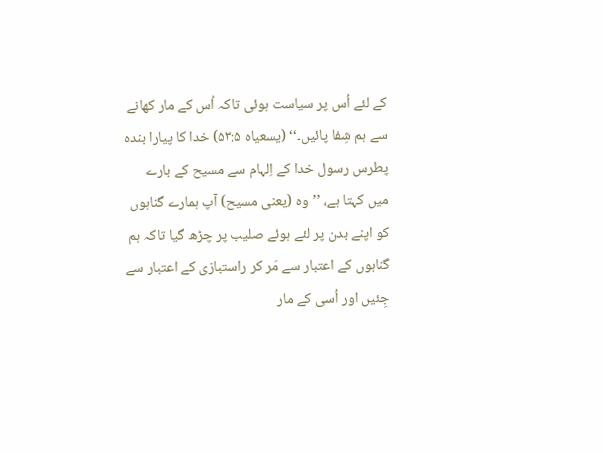کے لئے اُس پر سیاست ہوئی تاکہ اُس کے مار کھانے سے ہم شِفا پائیں۔‘‘ (یسعیاہ ۵۳:۵) خدا کا پیارا بندہ پطرس رسول خدا کے اِلہام سے مسیح کے بارے میں کہتا ہے، ’’وہ (یعنی مسیح) آپ ہمارے گناہوں کو اپنے بدن پر لئے ہوئے صلیب پر چڑھ گیا تاکہ ہم گناہوں کے اعتبار سے مَر کر راستبازی کے اعتبار سے جِئیں اور اُسی کے مار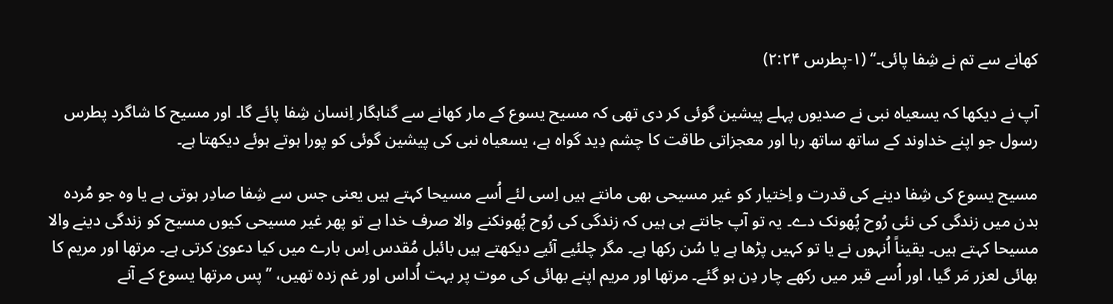کھانے سے تم نے شِفا پائی۔‘‘ (۱-پطرس ۲:۲۴)

آپ نے دیکھا کہ یسعیاہ نبی نے صدیوں پہلے پیشین گوئی کر دی تھی کہ مسیح یسوع کے مار کھانے سے گناہگار اِنسان شِفا پائے گا۔ اور مسیح کا شاگرد پطرس رسول جو اپنے خداوند کے ساتھ ساتھ رہا اور معجزاتی طاقت کا چشم دِید گواہ ہے، یسعیاہ نبی کی پیشین گوئی کو پورا ہوتے ہوئے دیکھتا ہے۔

مسیح یسوع کی شِفا دینے کی قدرت و اِختیار کو غیر مسیحی بھی مانتے ہیں اِسی لئے اُسے مسیحا کہتے ہیں یعنی جس سے شِفا صادِر ہوتی ہے یا وہ جو مُردہ بدن میں زندگی کی نئی رُوح پُھونک دے۔ یہ تو آپ جانتے ہی ہیں کہ زندگی کی رُوح پُھونکنے والا صرف خدا ہے تو پھر غیر مسیحی کیوں مسیح کو زندگی دینے والا مسیحا کہتے ہیں۔ یقیناً اُنہوں نے یا تو کہیں پڑھا ہے یا سُن رکھا ہے۔ مگر چلئیے آئیے دیکھتے ہیں بائبل مُقدس اِس بارے میں کیا دعویٰ کرتی ہے۔ مرتھا اور مریم کا بھائی لعزر مَر گیا، اور اُسے قبر میں رکھے چار دِن ہو گئے۔ مرتھا اور مریم اپنے بھائی کی موت پر بہت اُداس اور غم زدہ تھیں، ’’پس مرتھا یسوع کے آنے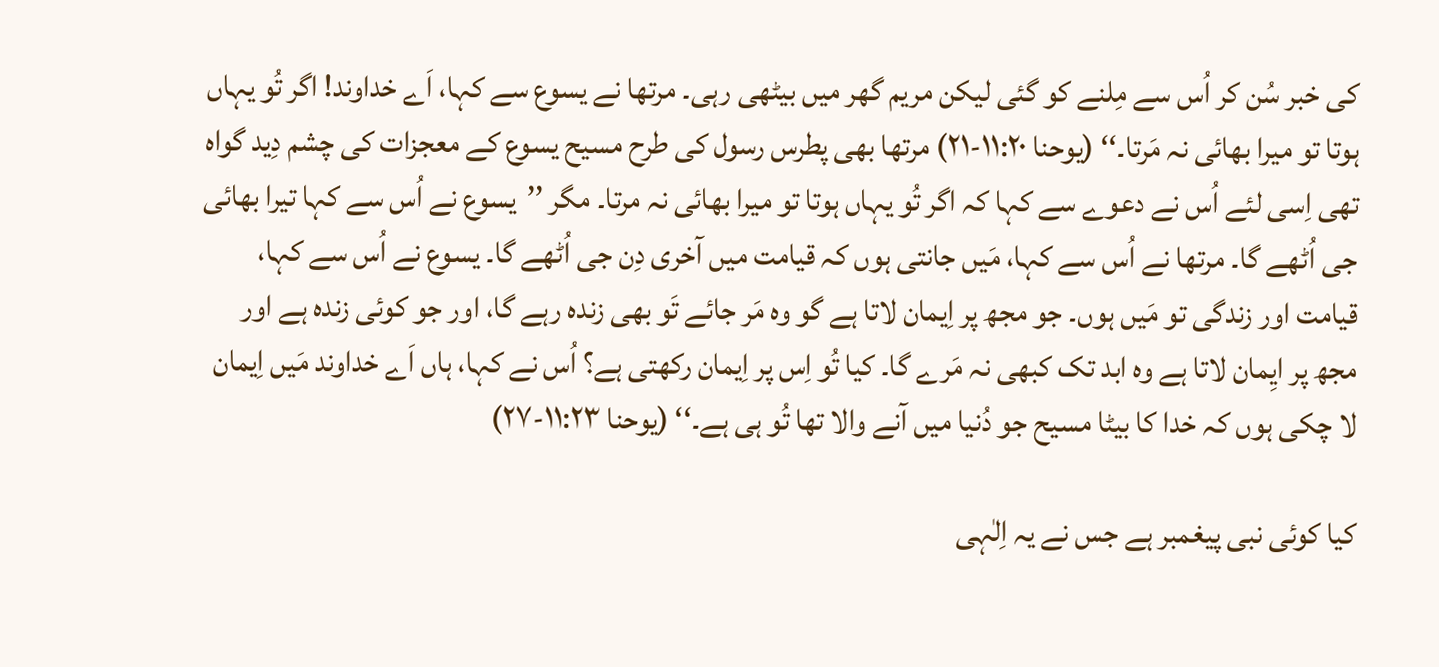کی خبر سُن کر اُس سے مِلنے کو گئی لیکن مریم گھر میں بیٹھی رہی۔ مرتھا نے یسوع سے کہا، اَے خداوند! اگر تُو یہاں ہوتا تو میرا بھائی نہ مَرتا۔‘‘ (یوحنا ۱۱:۲۰-۲۱) مرتھا بھی پطرس رسول کی طرح مسیح یسوع کے معجزات کی چشم دِید گواہ تھی اِسی لئے اُس نے دعوے سے کہا کہ اگر تُو یہاں ہوتا تو میرا بھائی نہ مرتا۔ مگر ’’یسوع نے اُس سے کہا تیرا بھائی جی اُٹھے گا۔ مرتھا نے اُس سے کہا، مَیں جانتی ہوں کہ قیامت میں آخری دِن جی اُٹھے گا۔ یسوع نے اُس سے کہا، قیامت اور زندگی تو مَیں ہوں۔ جو مجھ پر اِیمان لاتا ہے گو وہ مَر جائے تَو بھی زندہ رہے گا، اور جو کوئی زندہ ہے اور مجھ پر ایِمان لاتا ہے وہ ابد تک کبھی نہ مَرے گا۔ کیا تُو اِس پر اِیمان رکھتی ہے؟ اُس نے کہا، ہاں اَے خداوند مَیں اِیمان لا چکی ہوں کہ خدا کا بیٹا مسیح جو دُنیا میں آنے والا تھا تُو ہی ہے۔‘‘ (یوحنا ۱۱:۲۳-۲۷)

کیا کوئی نبی پیغمبر ہے جس نے یہ اِلٰہی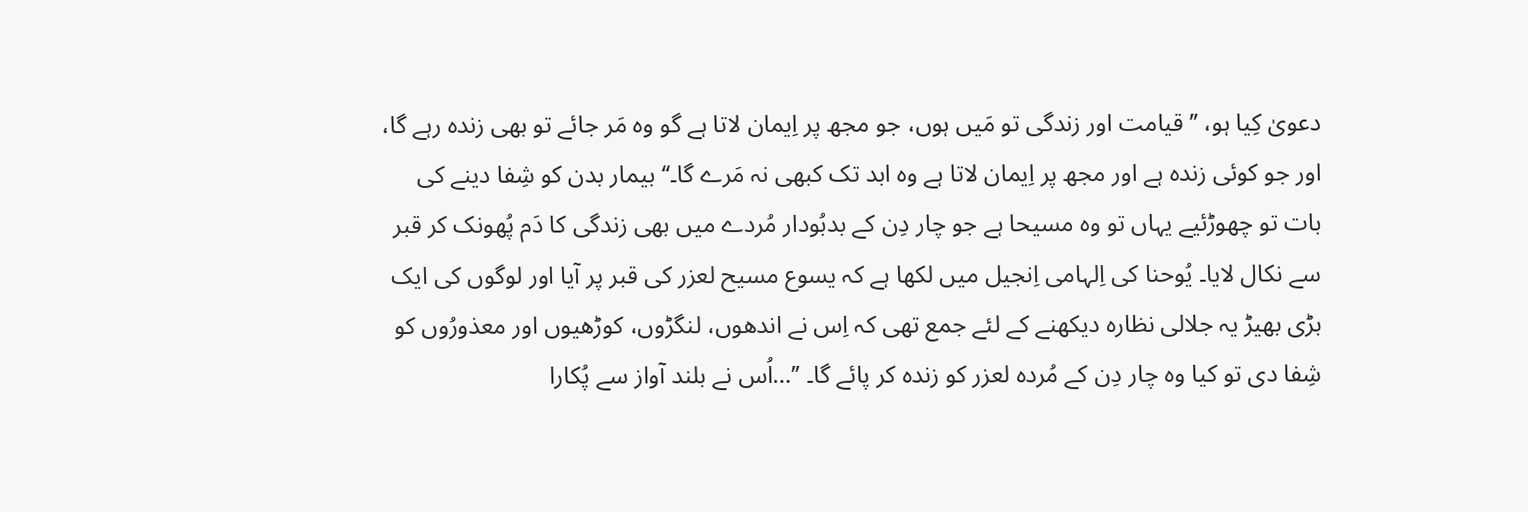دعویٰ کِیا ہو، ’’قیامت اور زندگی تو مَیں ہوں، جو مجھ پر اِیمان لاتا ہے گو وہ مَر جائے تو بھی زندہ رہے گا، اور جو کوئی زندہ ہے اور مجھ پر اِیمان لاتا ہے وہ ابد تک کبھی نہ مَرے گا۔‘‘ بیمار بدن کو شِفا دینے کی بات تو چھوڑئیے یہاں تو وہ مسیحا ہے جو چار دِن کے بدبُودار مُردے میں بھی زندگی کا دَم پُھونک کر قبر سے نکال لایا۔ یُوحنا کی اِلہامی اِنجیل میں لکھا ہے کہ یسوع مسیح لعزر کی قبر پر آیا اور لوگوں کی ایک بڑی بھیڑ یہ جلالی نظارہ دیکھنے کے لئے جمع تھی کہ اِس نے اندھوں، لنگڑوں، کوڑھیوں اور معذورُوں کو شِفا دی تو کیا وہ چار دِن کے مُردہ لعزر کو زندہ کر پائے گا۔ ’’…اُس نے بلند آواز سے پُکارا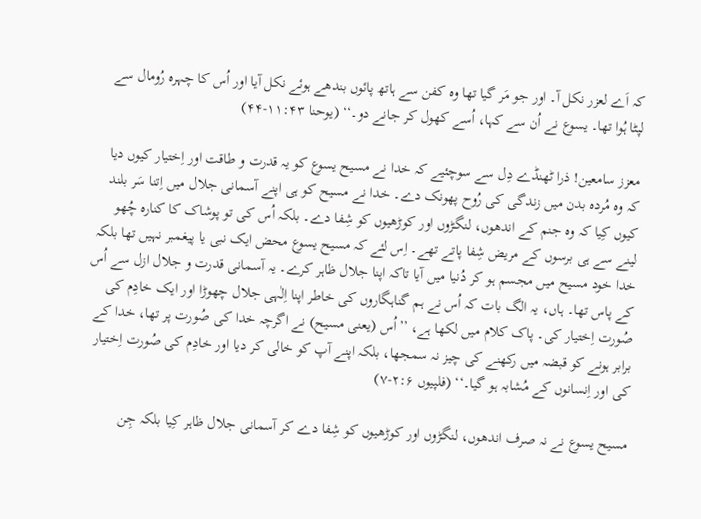کہ اَے لعزر نکل آ۔ اور جو مَر گیا تھا وہ کفن سے ہاتھ پائوں بندھے ہوئے نکل آیا اور اُس کا چہرہ رُومال سے لپٹا ہُوا تھا۔ یسوع نے اُن سے کہا، اُسے کھول کر جانے دو۔‘‘ (یوحنا ۱۱:۴۳-۴۴)

معزز سامعین! ذرا ٹھنڈے دِل سے سوچئیے کہ خدا نے مسیح یسوع کو یہ قدرت و طاقت اور اِختیار کیوں دیا کہ وہ مُردہ بدن میں زندگی کی رُوح پھونک دے۔ خدا نے مسیح کو ہی اپنے آسمانی جلال میں اِتنا سَر بلند کیوں کِیا کہ وہ جنم کے اندھوں، لنگڑوں اور کوڑھیوں کو شِفا دے۔ بلکہ اُس کی تو پوشاک کا کنارہ چُھو لینے سے ہی برسوں کے مریض شِفا پاتے تھے۔ اِس لئے کہ مسیح یسوع محض ایک نبی یا پیغمبر نہیں تھا بلکہ خدا خود مسیح میں مجسم ہو کر دُنیا میں آیا تاکہ اپنا جلال ظاہر کرے۔ یہ آسمانی قدرت و جلال ازل سے اُس کے پاس تھا۔ ہاں، یہ الگ بات کہ اُس نے ہم گناہگاروں کی خاطر اپنا اِلٰہی جلال چھوڑا اور ایک خادِم کی صُورت اِختیار کی۔ پاک کلام میں لکھا ہے، ’’اُس (یعنی مسیح) نے اگرچہ خدا کی صُورت پر تھا، خدا کے برابر ہونے کو قبضہ میں رکھنے کی چیز نہ سمجھا، بلکہ اپنے آپ کو خالی کر دیا اور خادِم کی صُورت اِختیار کی اور اِنسانوں کے مُشابہ ہو گیا۔‘‘ (فلپیوں ۲:۶-۷)

مسیح یسوع نے نہ صرف اندھوں، لنگڑوں اور کوڑھیوں کو شِفا دے کر آسمانی جلال ظاہر کِیا بلکہ جِن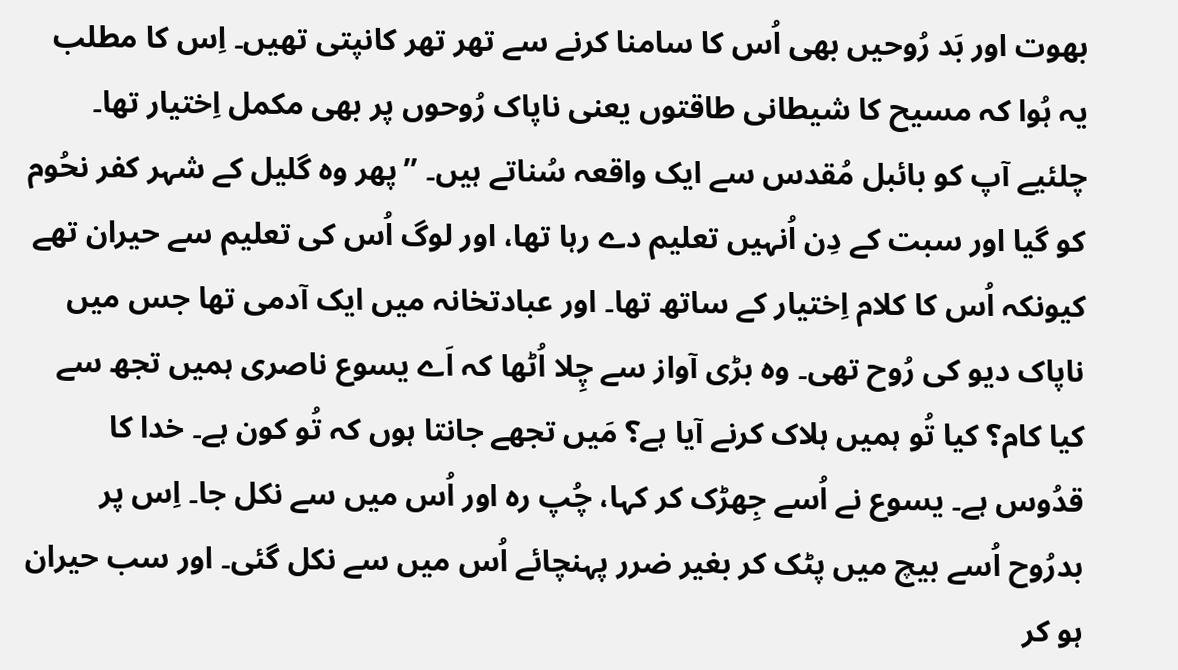بھوت اور بَد رُوحیں بھی اُس کا سامنا کرنے سے تھر تھر کانپتی تھیں۔ اِس کا مطلب یہ ہُوا کہ مسیح کا شیطانی طاقتوں یعنی ناپاک رُوحوں پر بھی مکمل اِختیار تھا۔ چلئیے آپ کو بائبل مُقدس سے ایک واقعہ سُناتے ہیں۔ ’’پھر وہ گلیل کے شہر کفر نحُوم کو گیا اور سبت کے دِن اُنہیں تعلیم دے رہا تھا، اور لوگ اُس کی تعلیم سے حیران تھے کیونکہ اُس کا کلام اِختیار کے ساتھ تھا۔ اور عبادتخانہ میں ایک آدمی تھا جس میں ناپاک دیو کی رُوح تھی۔ وہ بڑی آواز سے چِلا اُٹھا کہ اَے یسوع ناصری ہمیں تجھ سے کیا کام؟ کیا تُو ہمیں ہلاک کرنے آیا ہے؟ مَیں تجھے جانتا ہوں کہ تُو کون ہے۔ خدا کا قدُوس ہے۔ یسوع نے اُسے جِھڑک کر کہا، چُپ رہ اور اُس میں سے نکل جا۔ اِس پر بدرُوح اُسے بیچ میں پٹک کر بغیر ضرر پہنچائے اُس میں سے نکل گئی۔ اور سب حیران ہو کر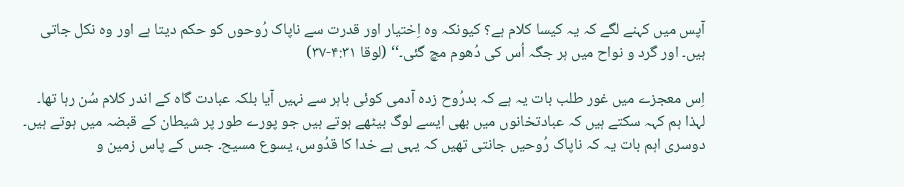آپس میں کہنے لگے کہ یہ کیسا کلام ہے؟ کیونکہ وہ اِختیار اور قدرت سے ناپاک رُوحوں کو حکم دیتا ہے اور وہ نکل جاتی ہیں۔ اور گرد و نواح میں ہر جگہ اُس کی دُھوم مچ گئی۔‘‘ (لوقا ۴:۳۱-۳۷)

اِس معجزے میں غور طلب بات یہ ہے کہ بدرُوح زدہ آدمی کوئی باہر سے نہیں آیا بلکہ عبادت گاہ کے اندر کلام سُن رہا تھا۔ لہذا ہم کہہ سکتے ہیں کہ عبادتخانوں میں بھی ایسے لوگ بیٹھے ہوتے ہیں جو پورے طور پر شیطان کے قبضہ میں ہوتے ہیں۔ دوسری اہم بات یہ کہ ناپاک رُوحیں جانتی تھیں کہ یہی ہے خدا کا قدُوس، یسوع مسیح۔ جس کے پاس زمین و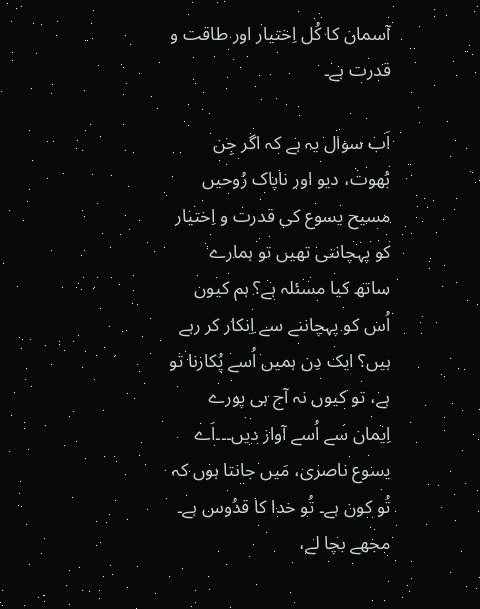آسمان کا کُل اِختیار اور طاقت و قدرت ہے۔

اَب سوال یہ ہے کہ اگر جِن بُھوت، دیو اور ناپاک رُوحیں مسیح یسوع کی قدرت و اِختیار کو پہچانتی تھیں تو ہمارے ساتھ کیا مسئلہ ہے؟ ہم کیوں اُس کو پہچاننے سے اِنکار کر رہے ہیں؟ ایک دِن ہمیں اُسے پُکارنا تو ہے، تو کیوں نہ آج ہی پورے اِیمان سے اُسے آواز دیں۔۔۔اَے یسوع ناصری، مَیں جانتا ہوں کہ تُو کون ہے۔ تُو خدا کا قدُوس ہے۔ مجھے بچا لے،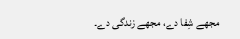مجھے شِفا دے، مجھے زندگی دے۔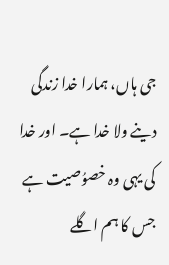جی ہاں، ہمارا خدا زندگی دینے ولا خدا ہے۔ اور خدا کی یہی وہ خصوُصیت ہے جس کا ہم اگلے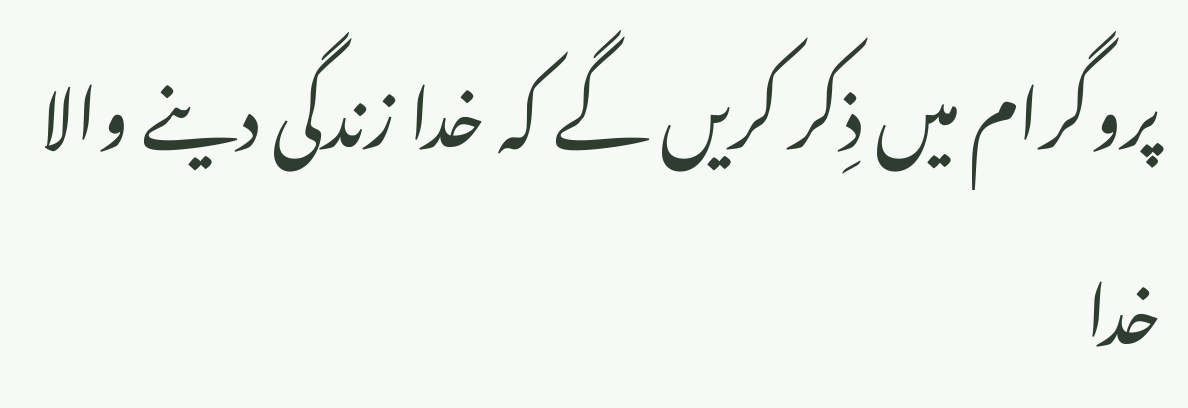پروگرام میں ذِکر کریں گے کہ خدا زندگی دینے والا خدا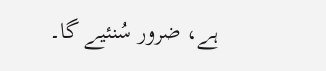ہے، ضرور سُنئیے گا۔